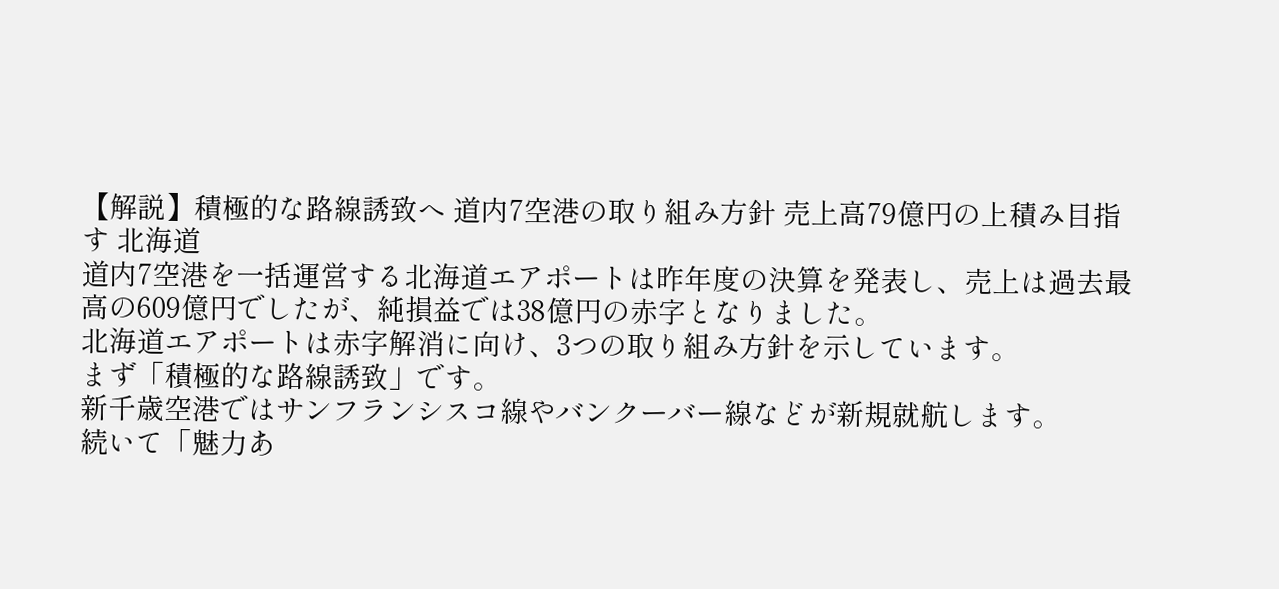【解説】積極的な路線誘致へ 道内7空港の取り組み方針 売上高79億円の上積み目指す 北海道
道内7空港を一括運営する北海道エアポートは昨年度の決算を発表し、売上は過去最高の609億円でしたが、純損益では38億円の赤字となりました。
北海道エアポートは赤字解消に向け、3つの取り組み方針を示しています。
まず「積極的な路線誘致」です。
新千歳空港ではサンフランシスコ線やバンクーバー線などが新規就航します。
続いて「魅力あ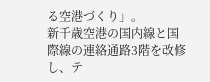る空港づくり」。
新千歳空港の国内線と国際線の連絡通路3階を改修し、テ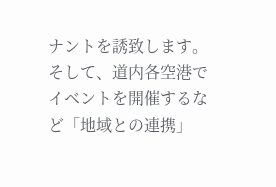ナントを誘致します。
そして、道内各空港でイベントを開催するなど「地域との連携」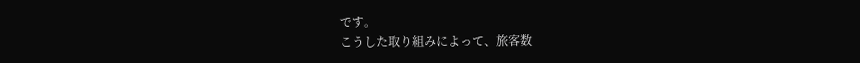です。
こうした取り組みによって、旅客数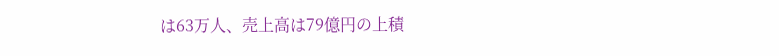は63万人、売上高は79億円の上積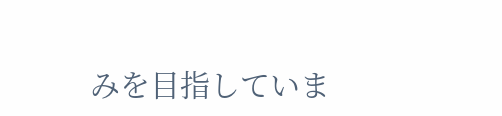みを目指していま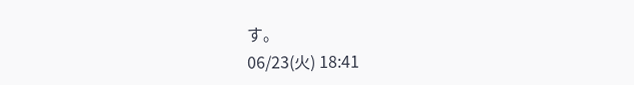す。
06/23(火) 18:41